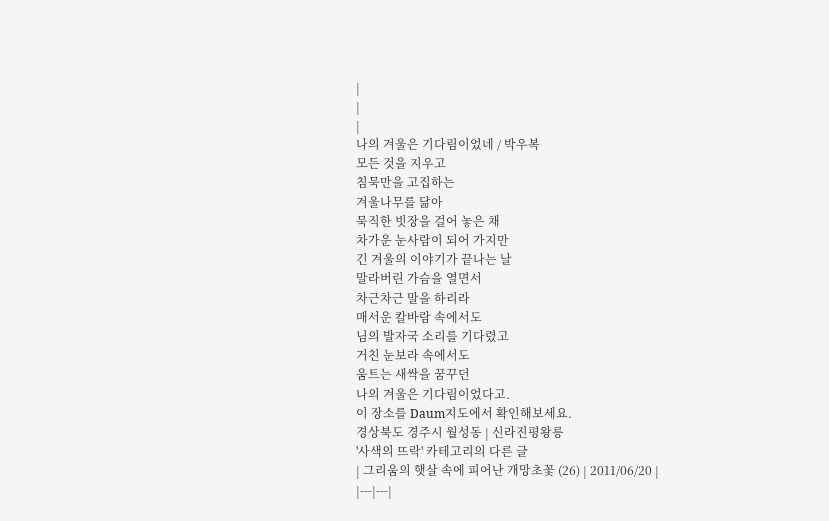|
|
|
나의 겨울은 기다림이었네 / 박우복
모든 것을 지우고
침묵만을 고집하는
겨울나무를 닮아
묵직한 빗장을 걸어 놓은 채
차가운 눈사람이 되어 가지만
긴 겨울의 이야기가 끝나는 날
말라버린 가슴을 열면서
차근차근 말을 하리라
매서운 칼바람 속에서도
님의 발자국 소리를 기다렸고
거친 눈보라 속에서도
움트는 새싹을 꿈꾸던
나의 겨울은 기다림이었다고.
이 장소를 Daum지도에서 확인해보세요.
경상북도 경주시 월성동 | 신라진평왕릉
'사색의 뜨락' 카테고리의 다른 글
| 그리움의 햇살 속에 피어난 개망초꽃 (26) | 2011/06/20 |
|---|---|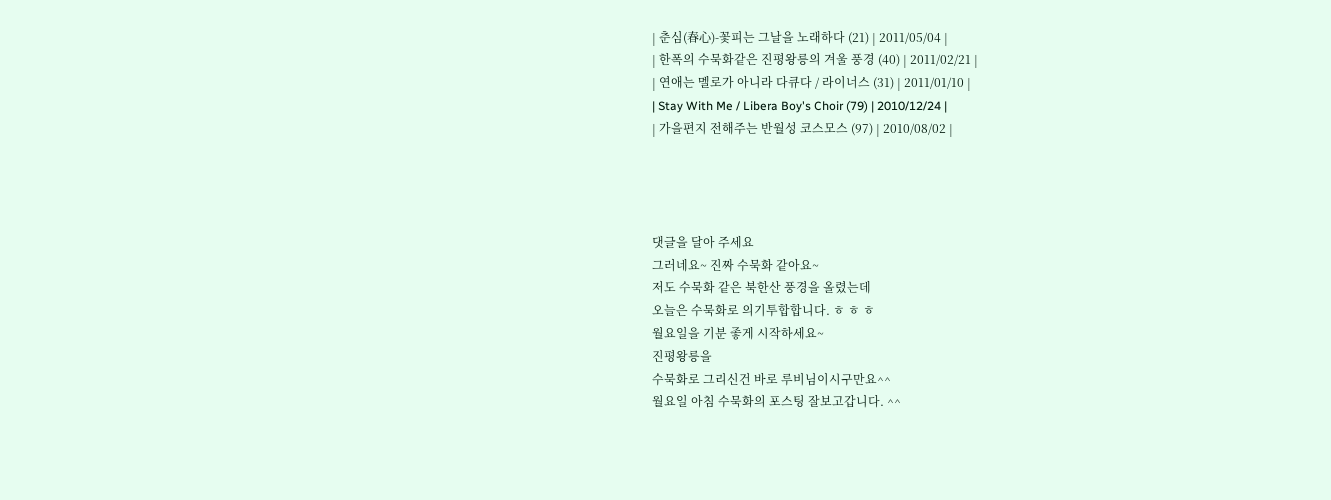| 춘심(春心)-꽃피는 그날을 노래하다 (21) | 2011/05/04 |
| 한폭의 수묵화같은 진평왕릉의 겨울 풍경 (40) | 2011/02/21 |
| 연애는 멜로가 아니라 다큐다 / 라이너스 (31) | 2011/01/10 |
| Stay With Me / Libera Boy's Choir (79) | 2010/12/24 |
| 가을편지 전해주는 반월성 코스모스 (97) | 2010/08/02 |




댓글을 달아 주세요
그러네요~ 진짜 수묵화 같아요~
저도 수묵화 같은 북한산 풍경을 올렸는데
오늘은 수묵화로 의기투합합니다. ㅎ ㅎ ㅎ
월요일을 기분 좋게 시작하세요~
진평왕릉을
수묵화로 그리신건 바로 루비님이시구만요^^
월요일 아침 수묵화의 포스팅 잘보고갑니다. ^^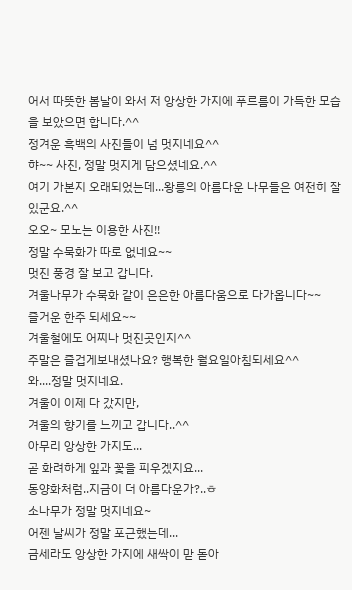어서 따뜻한 봄날이 와서 저 앙상한 가지에 푸르름이 가득한 모습을 보았으면 합니다.^^
정겨운 흑백의 사진들이 넘 멋지네요^^
햐~~ 사진, 정말 멋지게 담으셨네요.^^
여기 가본지 오래되었는데...왕릉의 아름다운 나무들은 여전히 잘 있군요.^^
오오~ 모노는 이용한 사진!!
정말 수묵화가 따로 없네요~~
멋진 풍경 잘 보고 갑니다.
겨울나무가 수묵화 같이 은은한 아름다움으로 다가옵니다~~
즐거운 한주 되세요~~
겨울철에도 어찌나 멋진곳인지^^
주말은 즐겁게보내셨나요? 행복한 월요일아침되세요^^
와....정말 멋지네요.
겨울이 이제 다 갔지만,
겨울의 향기를 느끼고 갑니다..^^
아무리 앙상한 가지도...
곧 화려하게 잎과 꽃을 피우겠지요...
동양화처럼..지금이 더 아름다운가?..ㅎ
소나무가 정말 멋지네요~
어젠 날씨가 정말 포근했는데...
금세라도 앙상한 가지에 새싹이 맏 돋아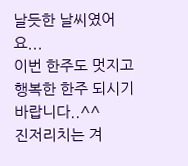날듯한 날씨였어요...
이번 한주도 멋지고 행복한 한주 되시기 바랍니다..^^
진저리치는 겨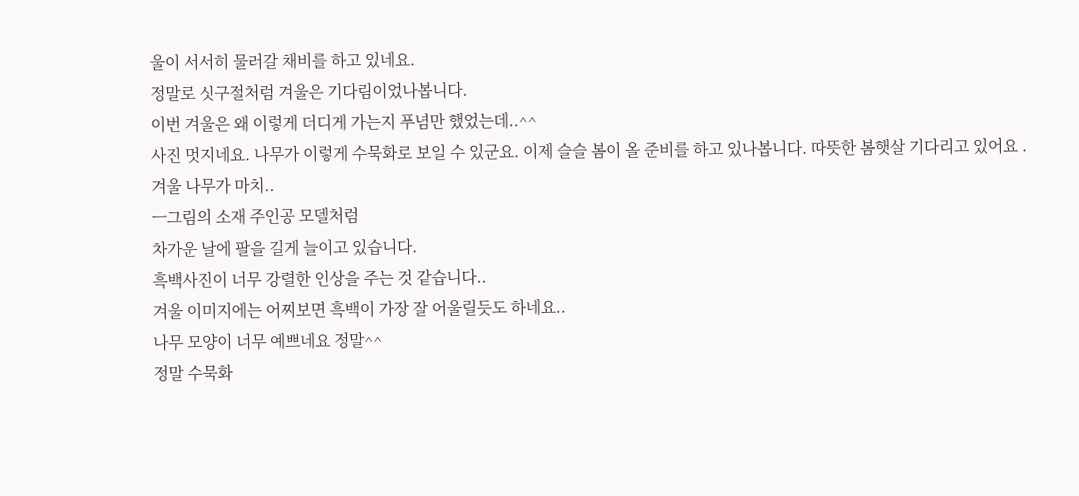울이 서서히 물러갈 채비를 하고 있네요.
정말로 싯구절처럼 겨울은 기다림이었나봅니다.
이번 겨울은 왜 이렇게 더디게 가는지 푸념만 했었는데..^^
사진 멋지네요. 나무가 이렇게 수묵화로 보일 수 있군요. 이제 슬슬 봄이 올 준비를 하고 있나봅니다. 따뜻한 봄햇살 기다리고 있어요 .
겨울 나무가 마치..
ㅡ그림의 소재 주인공 모델처럼
차가운 날에 팔을 길게 늘이고 있습니다.
흑백사진이 너무 강렬한 인상을 주는 것 같습니다..
겨울 이미지에는 어찌보면 흑백이 가장 잘 어울릴듯도 하네요..
나무 모양이 너무 예쁘네요 정말^^
정말 수묵화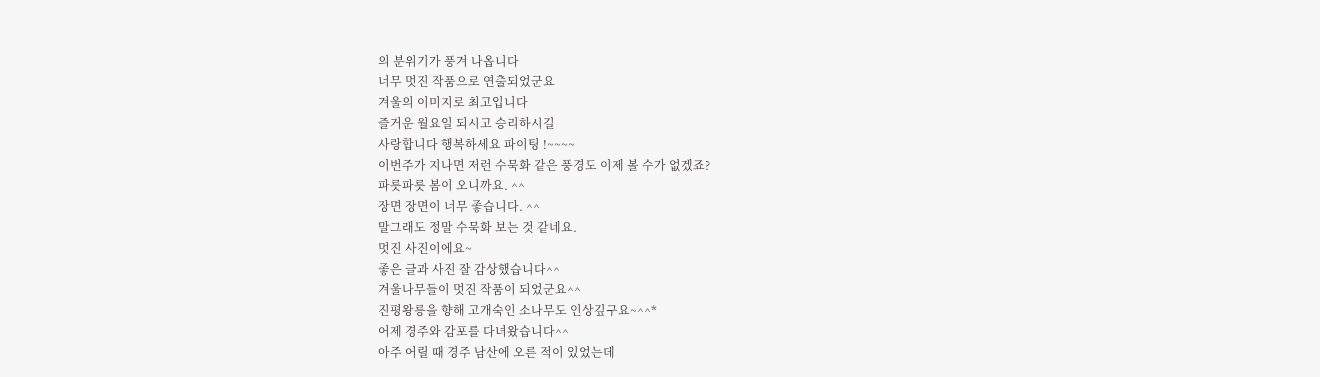의 분위기가 풍겨 나옵니다
너무 멋진 작품으로 연출되었군요
겨울의 이미지로 최고입니다
즐거운 월요일 되시고 승리하시길
사랑합니다 행복하세요 파이팅 !~~~~
이번주가 지나면 저런 수묵화 같은 풍경도 이제 볼 수가 없겠죠?
파릇파릇 봄이 오니까요. ^^
장면 장면이 너무 좋습니다. ^^
말그래도 정말 수묵화 보는 것 같네요.
멋진 사진이에요~
좋은 글과 사진 잘 감상했습니다^^
겨울나무들이 멋진 작품이 되었군요^^
진평왕릉을 향해 고개숙인 소나무도 인상깊구요~^^*
어제 경주와 감포를 다녀왔습니다^^
아주 어릴 때 경주 남산에 오른 적이 있었는데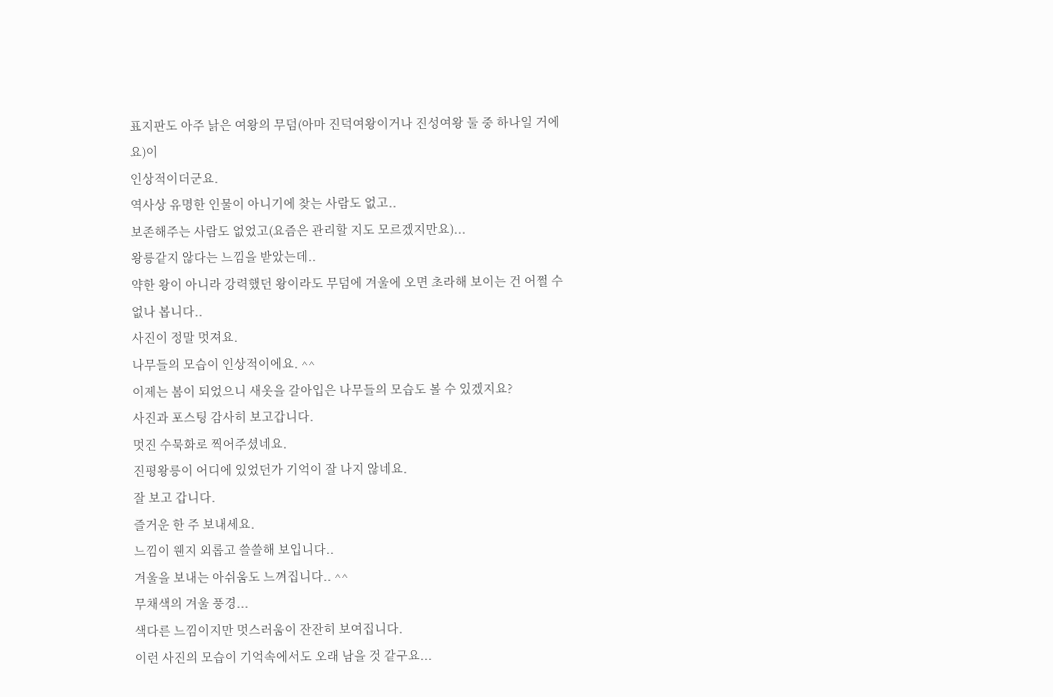표지판도 아주 낡은 여왕의 무덤(아마 진덕여왕이거나 진성여왕 둘 중 하나일 거에요)이
인상적이더군요.
역사상 유명한 인물이 아니기에 찾는 사람도 없고..
보존해주는 사람도 없었고(요즘은 관리할 지도 모르겠지만요)...
왕릉같지 않다는 느낌을 받았는데..
약한 왕이 아니라 강력했던 왕이라도 무덤에 겨울에 오면 초라해 보이는 건 어쩔 수 없나 봅니다..
사진이 정말 멋져요.
나무들의 모습이 인상적이에요. ^^
이제는 봄이 되었으니 새옷을 갈아입은 나무들의 모습도 볼 수 있겠지요?
사진과 포스팅 감사히 보고갑니다.
멋진 수묵화로 찍어주셨네요.
진평왕릉이 어디에 있었던가 기억이 잘 나지 않네요.
잘 보고 갑니다.
즐거운 한 주 보내세요.
느낌이 웬지 외롭고 쓸쓸해 보입니다..
겨울을 보내는 아쉬움도 느껴집니다.. ^^
무채색의 겨울 풍경...
색다른 느낌이지만 멋스러움이 잔잔히 보여집니다.
이런 사진의 모습이 기억속에서도 오래 남을 것 같구요...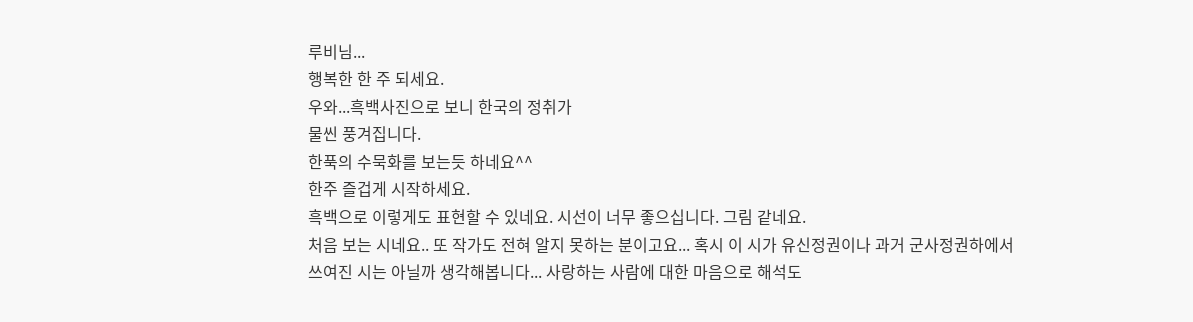루비님...
행복한 한 주 되세요.
우와...흑백사진으로 보니 한국의 정취가
물씬 풍겨집니다.
한푹의 수묵화를 보는듯 하네요^^
한주 즐겁게 시작하세요.
흑백으로 이렇게도 표현할 수 있네요. 시선이 너무 좋으십니다. 그림 같네요.
처음 보는 시네요.. 또 작가도 전혀 알지 못하는 분이고요... 혹시 이 시가 유신정권이나 과거 군사정권하에서
쓰여진 시는 아닐까 생각해봅니다... 사랑하는 사람에 대한 마음으로 해석도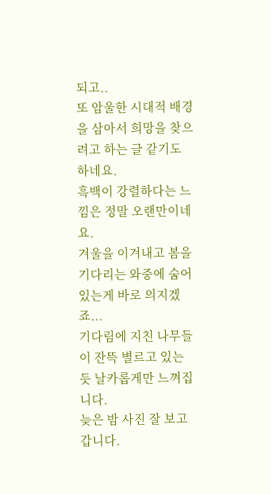되고..
또 암울한 시대적 배경을 삼아서 희망을 찾으려고 하는 글 같기도 하네요.
흑백이 강렬하다는 느낌은 정말 오랜만이네요.
겨울을 이겨내고 봄을 기다리는 와중에 숨어있는게 바로 의지겠죠...
기다림에 지친 나무들이 잔뜩 별르고 있는 듯 날카롭게만 느껴집니다.
늦은 밤 사진 잘 보고 갑니다.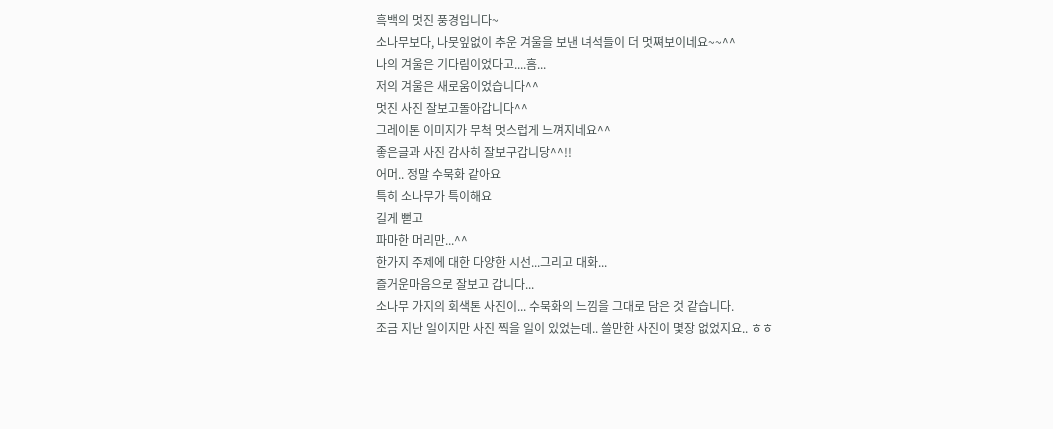흑백의 멋진 풍경입니다~
소나무보다, 나뭇잎없이 추운 겨울을 보낸 녀석들이 더 멋쪄보이네요~~^^
나의 겨울은 기다림이었다고....흠...
저의 겨울은 새로움이었습니다^^
멋진 사진 잘보고돌아갑니다^^
그레이톤 이미지가 무척 멋스럽게 느껴지네요^^
좋은글과 사진 감사히 잘보구갑니당^^!!
어머.. 정말 수묵화 같아요
특히 소나무가 특이해요
길게 뻗고
파마한 머리만...^^
한가지 주제에 대한 다양한 시선...그리고 대화...
즐거운마음으로 잘보고 갑니다...
소나무 가지의 회색톤 사진이... 수묵화의 느낌을 그대로 담은 것 같습니다.
조금 지난 일이지만 사진 찍을 일이 있었는데.. 쓸만한 사진이 몇장 없었지요.. ㅎㅎ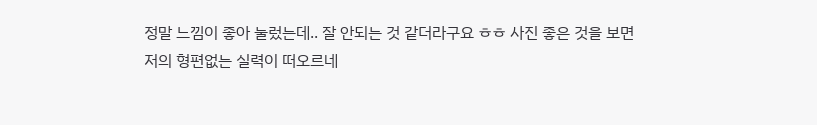정말 느낌이 좋아 눌렀는데.. 잘 안되는 것 같더라구요 ㅎㅎ 사진 좋은 것을 보면
저의 형편없는 실력이 떠오르네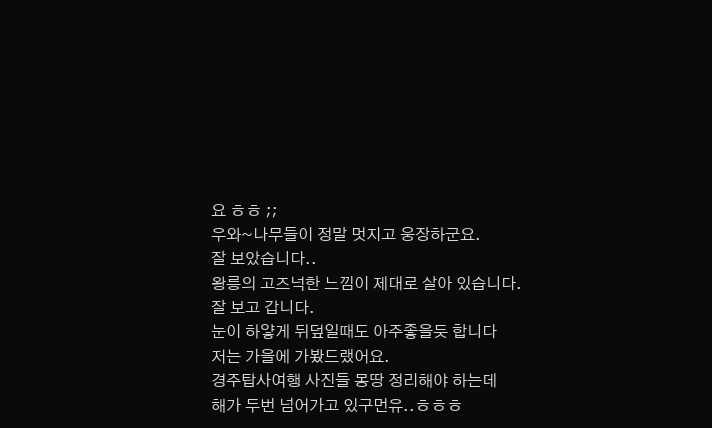요 ㅎㅎ ;;
우와~나무들이 정말 멋지고 웅장하군요.
잘 보았습니다..
왕릉의 고즈넉한 느낌이 제대로 살아 있습니다.
잘 보고 갑니다.
눈이 하얗게 뒤덮일때도 아주좋을듯 합니다
저는 가을에 가봤드랬어요.
경주탑사여행 사진들 몽땅 정리해야 하는데
해가 두번 넘어가고 있구먼유..ㅎㅎㅎ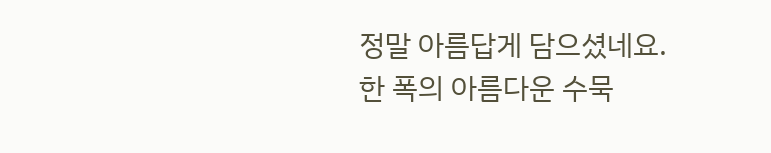정말 아름답게 담으셨네요.
한 폭의 아름다운 수묵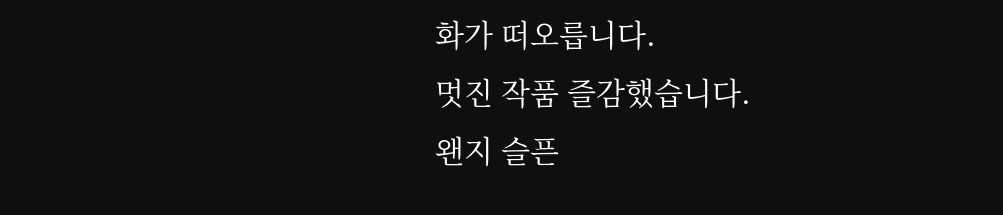화가 떠오릅니다.
멋진 작품 즐감했습니다.
왠지 슬픈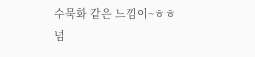수묵화 같은 느낌이~ㅎㅎ
넘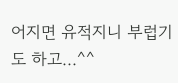어지면 유적지니 부럽기도 하고...^^